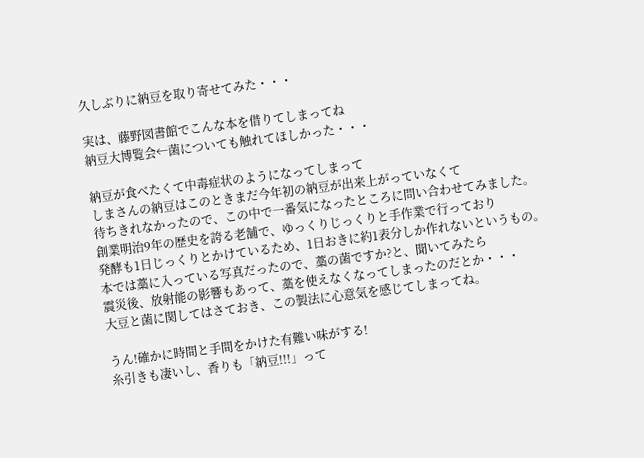久しぶりに納豆を取り寄せてみた・・・

実は、藤野図書館でこんな本を借りてしまってね
納豆大博覧会←菌についても触れてほしかった・・・

納豆が食べたくて中毒症状のようになってしまって
しまさんの納豆はこのときまだ今年初の納豆が出来上がっていなくて
待ちきれなかったので、この中で一番気になったところに問い合わせてみました。
創業明治9年の歴史を誇る老舗で、ゆっくりじっくりと手作業で行っており
発酵も1日じっくりとかけているため、1日おきに約1表分しか作れないというもの。
本では藁に入っている写真だったので、藁の菌ですか?と、聞いてみたら
震災後、放射能の影響もあって、藁を使えなくなってしまったのだとか・・・
大豆と菌に関してはさておき、この製法に心意気を感じてしまってね。

うん!確かに時間と手間をかけた有難い味がする!
糸引きも凄いし、香りも「納豆!!!」って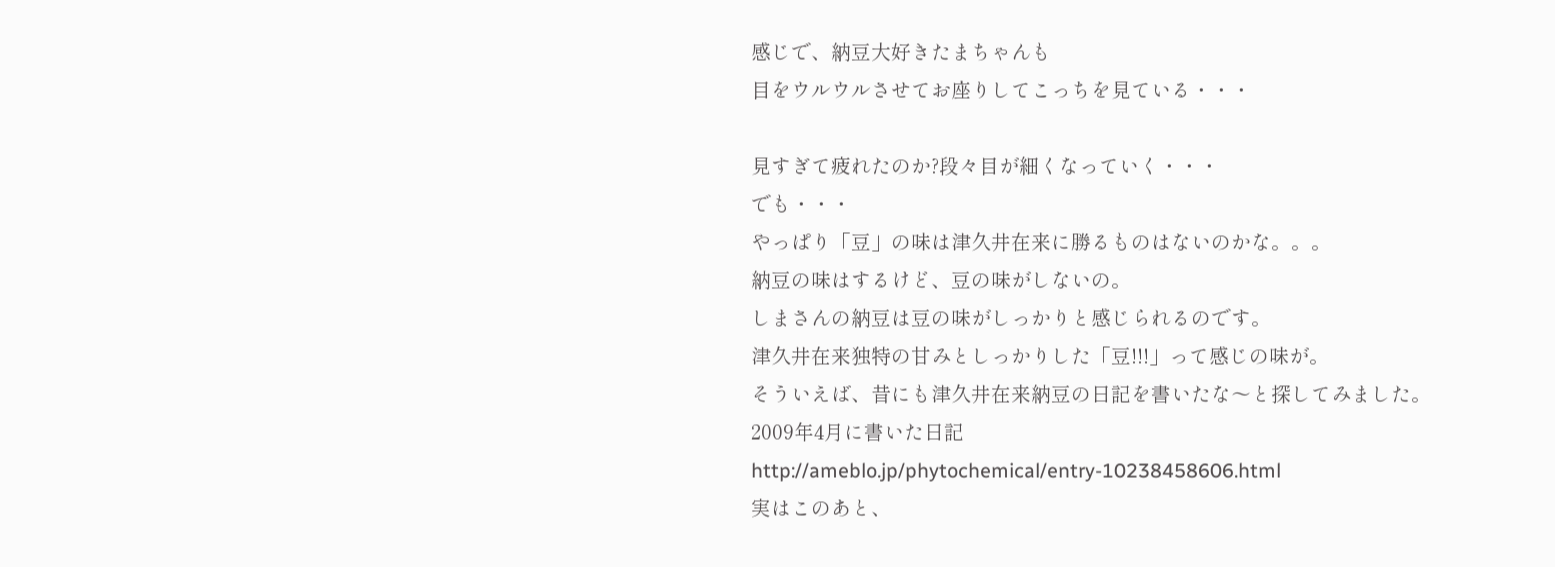感じで、納豆大好きたまちゃんも
目をウルウルさせてお座りしてこっちを見ている・・・

見すぎて疲れたのか?段々目が細くなっていく・・・
でも・・・
やっぱり「豆」の味は津久井在来に勝るものはないのかな。。。
納豆の味はするけど、豆の味がしないの。
しまさんの納豆は豆の味がしっかりと感じられるのです。
津久井在来独特の甘みとしっかりした「豆!!!」って感じの味が。
そういえば、昔にも津久井在来納豆の日記を書いたな〜と探してみました。
2009年4月に書いた日記
http://ameblo.jp/phytochemical/entry-10238458606.html
実はこのあと、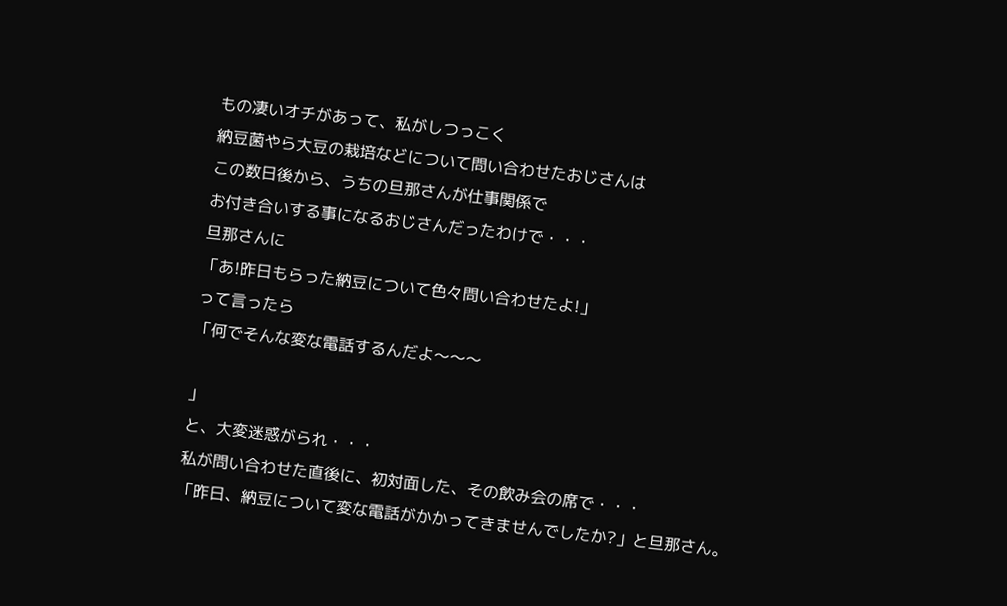もの凄いオチがあって、私がしつっこく
納豆菌やら大豆の栽培などについて問い合わせたおじさんは
この数日後から、うちの旦那さんが仕事関係で
お付き合いする事になるおじさんだったわけで・・・
旦那さんに
「あ!昨日もらった納豆について色々問い合わせたよ!」
って言ったら
「何でそんな変な電話するんだよ〜〜〜

」
と、大変迷惑がられ・・・
私が問い合わせた直後に、初対面した、その飲み会の席で・・・
「昨日、納豆について変な電話がかかってきませんでしたか?」と旦那さん。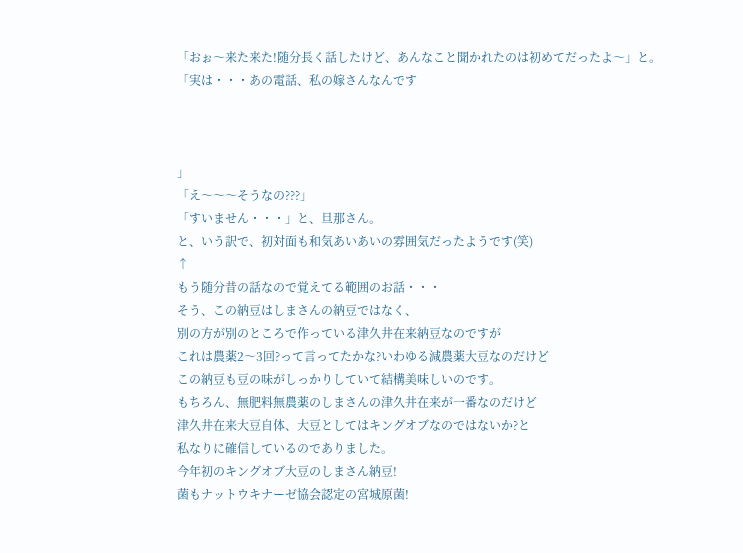「おぉ〜来た来た!随分長く話したけど、あんなこと聞かれたのは初めてだったよ〜」と。
「実は・・・あの電話、私の嫁さんなんです



」
「え〜〜〜そうなの???」
「すいません・・・」と、旦那さん。
と、いう訳で、初対面も和気あいあいの雰囲気だったようです(笑)
↑
もう随分昔の話なので覚えてる範囲のお話・・・
そう、この納豆はしまさんの納豆ではなく、
別の方が別のところで作っている津久井在来納豆なのですが
これは農薬2〜3回?って言ってたかな?いわゆる減農薬大豆なのだけど
この納豆も豆の味がしっかりしていて結構美味しいのです。
もちろん、無肥料無農薬のしまさんの津久井在来が一番なのだけど
津久井在来大豆自体、大豆としてはキングオブなのではないか?と
私なりに確信しているのでありました。
今年初のキングオブ大豆のしまさん納豆!
菌もナットウキナーゼ協会認定の宮城原菌!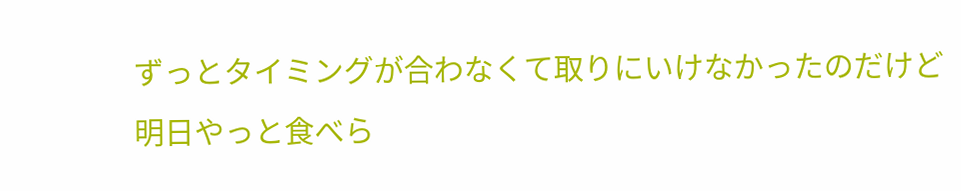ずっとタイミングが合わなくて取りにいけなかったのだけど
明日やっと食べら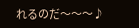れるのだ〜〜〜♪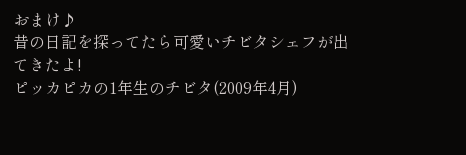おまけ♪
昔の日記を探ってたら可愛いチビタシェフが出てきたよ!
ピッカピカの1年生のチビタ(2009年4月)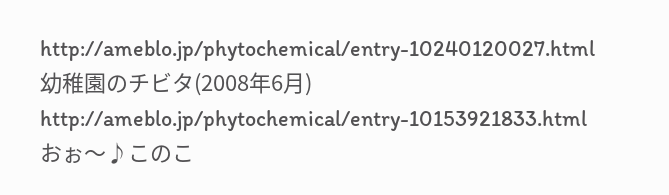http://ameblo.jp/phytochemical/entry-10240120027.html
幼稚園のチビタ(2008年6月)
http://ameblo.jp/phytochemical/entry-10153921833.html
おぉ〜♪このこ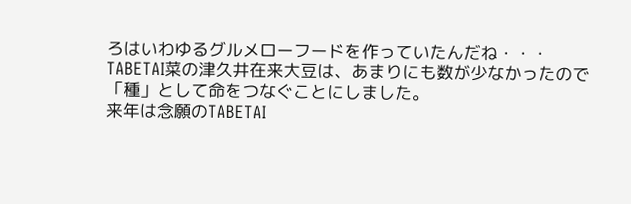ろはいわゆるグルメローフードを作っていたんだね・・・
TABETAI菜の津久井在来大豆は、あまりにも数が少なかったので
「種」として命をつなぐことにしました。
来年は念願のTABETAI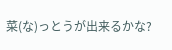菜(な)っとうが出来るかな?